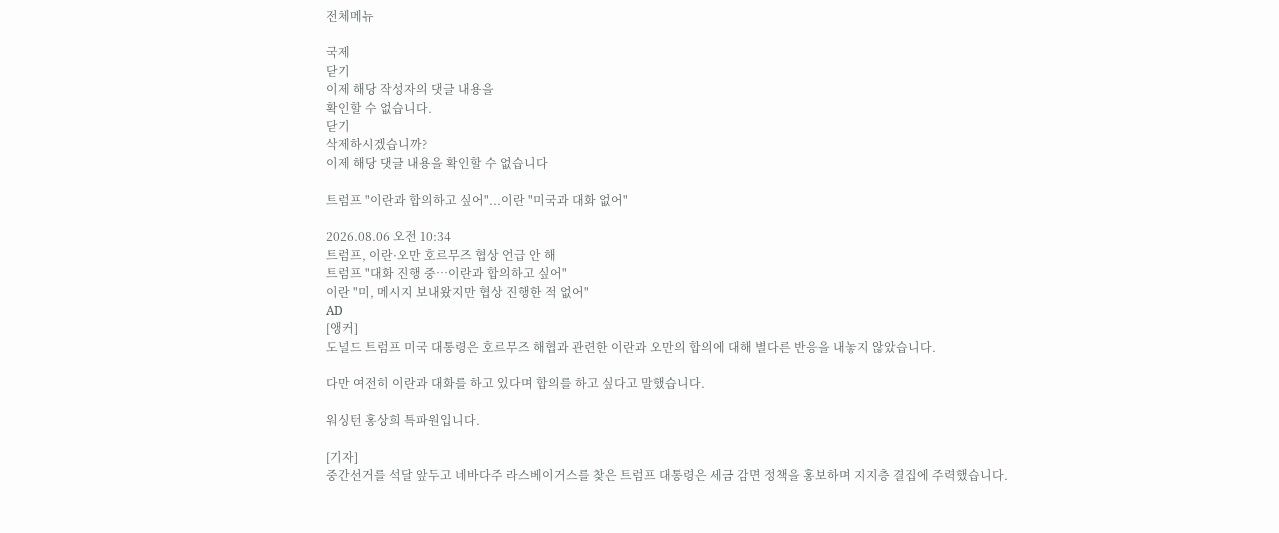전체메뉴

국제
닫기
이제 해당 작성자의 댓글 내용을
확인할 수 없습니다.
닫기
삭제하시겠습니까?
이제 해당 댓글 내용을 확인할 수 없습니다

트럼프 "이란과 합의하고 싶어"...이란 "미국과 대화 없어"

2026.08.06 오전 10:34
트럼프, 이란·오만 호르무즈 협상 언급 안 해
트럼프 "대화 진행 중…이란과 합의하고 싶어"
이란 "미, 메시지 보내왔지만 협상 진행한 적 없어"
AD
[앵커]
도널드 트럼프 미국 대통령은 호르무즈 해협과 관련한 이란과 오만의 합의에 대해 별다른 반응을 내놓지 않았습니다.

다만 여전히 이란과 대화를 하고 있다며 합의를 하고 싶다고 말했습니다.

워싱턴 홍상희 특파원입니다.

[기자]
중간선거를 석달 앞두고 네바다주 라스베이거스를 찾은 트럼프 대통령은 세금 감면 정책을 홍보하며 지지층 결집에 주력했습니다.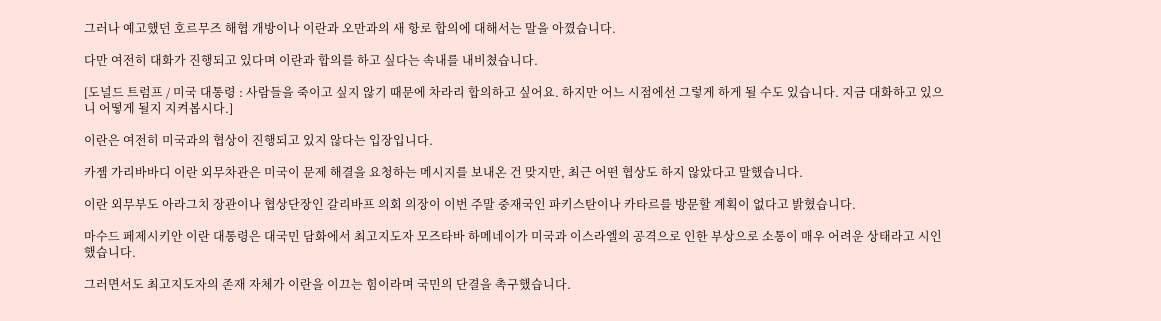그러나 예고했던 호르무즈 해협 개방이나 이란과 오만과의 새 항로 합의에 대해서는 말을 아꼈습니다.

다만 여전히 대화가 진행되고 있다며 이란과 합의를 하고 싶다는 속내를 내비쳤습니다.

[도널드 트럼프 / 미국 대통령 : 사람들을 죽이고 싶지 않기 때문에 차라리 합의하고 싶어요. 하지만 어느 시점에선 그렇게 하게 될 수도 있습니다. 지금 대화하고 있으니 어떻게 될지 지켜봅시다.]

이란은 여전히 미국과의 협상이 진행되고 있지 않다는 입장입니다.

카젬 가리바바디 이란 외무차관은 미국이 문제 해결을 요청하는 메시지를 보내온 건 맞지만, 최근 어떤 협상도 하지 않았다고 말했습니다.

이란 외무부도 아라그치 장관이나 협상단장인 갈리바프 의회 의장이 이번 주말 중재국인 파키스탄이나 카타르를 방문할 계획이 없다고 밝혔습니다.

마수드 페제시키안 이란 대통령은 대국민 담화에서 최고지도자 모즈타바 하메네이가 미국과 이스라엘의 공격으로 인한 부상으로 소통이 매우 어려운 상태라고 시인했습니다.

그러면서도 최고지도자의 존재 자체가 이란을 이끄는 힘이라며 국민의 단결을 촉구했습니다.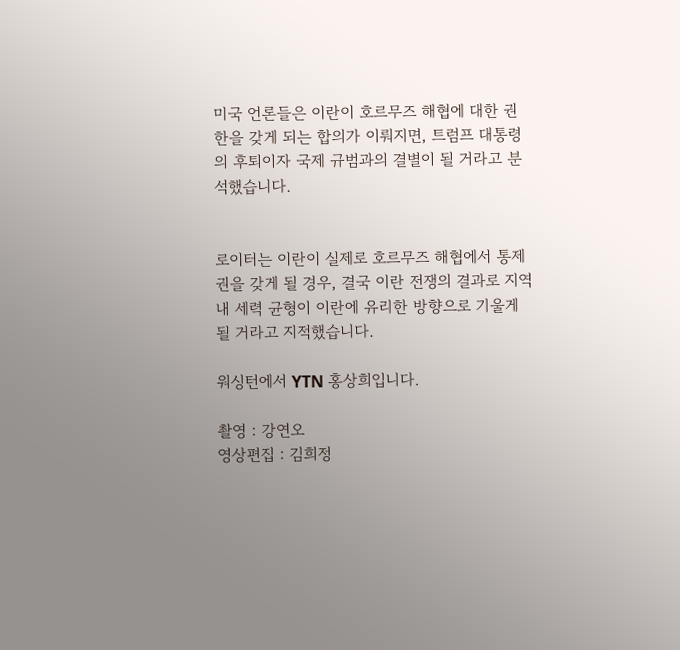미국 언론들은 이란이 호르무즈 해협에 대한 권한을 갖게 되는 합의가 이뤄지면, 트럼프 대통령의 후퇴이자 국제 규범과의 결별이 될 거라고 분석했습니다.


로이터는 이란이 실제로 호르무즈 해협에서 통제권을 갖게 될 경우, 결국 이란 전쟁의 결과로 지역내 세력 균형이 이란에 유리한 방향으로 기울게 될 거라고 지적했습니다.

워싱턴에서 YTN 홍상희입니다.

촬영 : 강연오
영상편집 : 김희정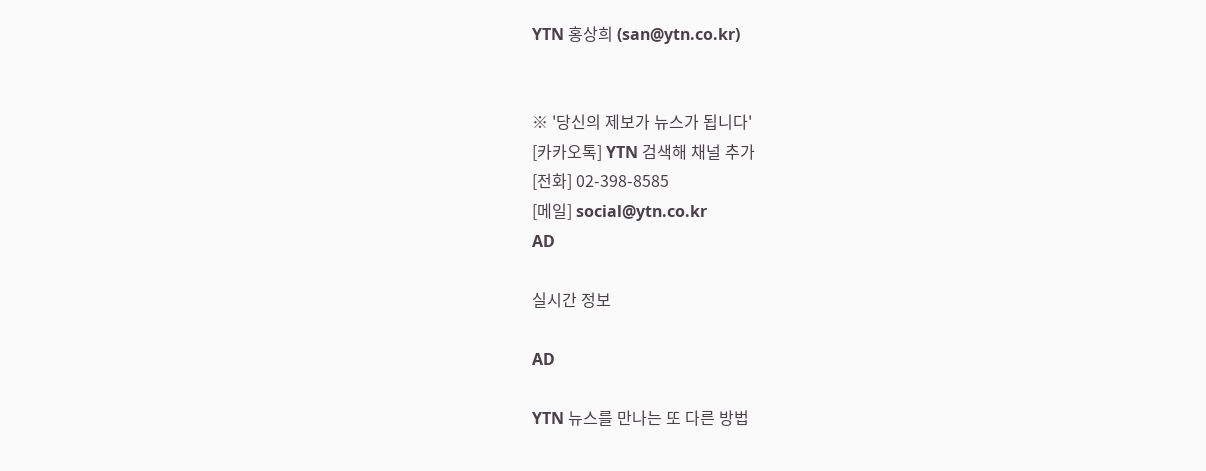YTN 홍상희 (san@ytn.co.kr)


※ '당신의 제보가 뉴스가 됩니다'
[카카오톡] YTN 검색해 채널 추가
[전화] 02-398-8585
[메일] social@ytn.co.kr
AD

실시간 정보

AD

YTN 뉴스를 만나는 또 다른 방법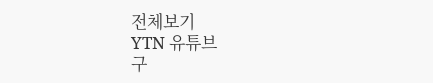전체보기
YTN 유튜브
구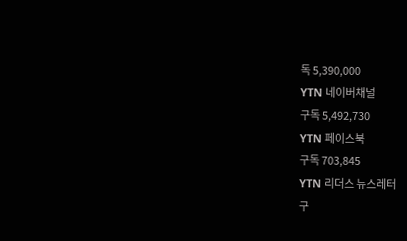독 5,390,000
YTN 네이버채널
구독 5,492,730
YTN 페이스북
구독 703,845
YTN 리더스 뉴스레터
구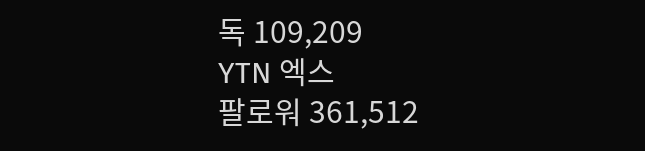독 109,209
YTN 엑스
팔로워 361,512